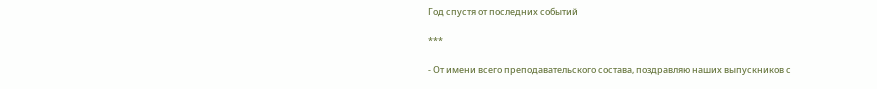Год спустя от последних событий

***

- От имени всего преподавательского состава, поздравляю наших выпускников с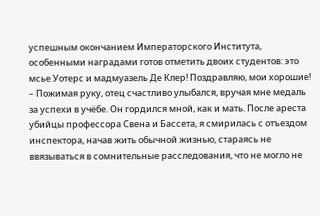успешным окончанием Императорского Института, особенными наградами готов отметить двоих студентов: это мсье Уотерс и мадмуазель Де Клер! Поздравляю, мои хорошие! – Пожимая руку, отец счастливо улыбался, вручая мне медаль за успехи в учёбе. Он гордился мной, как и мать. После ареста убийцы профессора Свена и Бассета, я смирилась с отъездом инспектора, начав жить обычной жизнью, стараясь не ввязываться в сомнительные расследования, что не могло не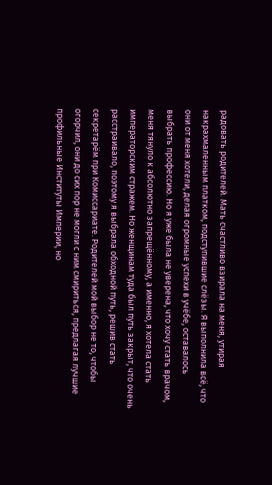радовать родителей. Мать счастливо взирала на меня, утирая накрахмаленным платком, подступившие слёзы. Я выполнила всё, что они от меня хотели, делая огромные успехи в учёбе, оставалось выбрать профессию. Но я уже была не уверена, что хочу стать врачом, меня тянуло к абсолютно запрещённому, а именно, я хотела стать императорским стражем. Но женщинам туда был путь закрыт, что очень расстраивало, поэтому я выбрала обходной путь, решив стать секретарём при Комиссариате. Родителей мой выбор не то, чтобы огорчил, они до сих пор не могли с ним смириться, предлагая лучшие профильные Институты Империи, но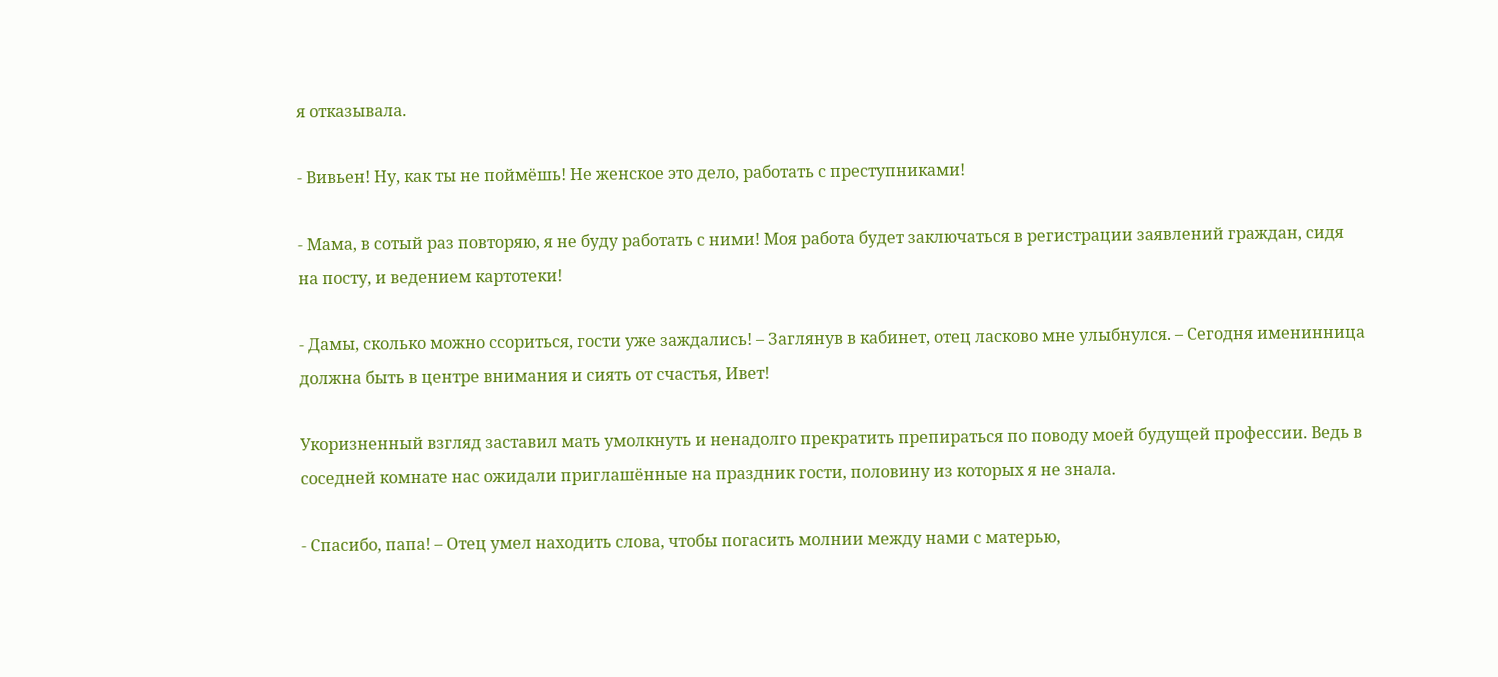я отказывала.

- Вивьен! Ну, как ты не поймёшь! Не женское это дело, работать с преступниками!

- Мама, в сотый раз повторяю, я не буду работать с ними! Моя работа будет заключаться в регистрации заявлений граждан, сидя на посту, и ведением картотеки!

- Дамы, сколько можно ссориться, гости уже заждались! – Заглянув в кабинет, отец ласково мне улыбнулся. – Сегодня именинница должна быть в центре внимания и сиять от счастья, Ивет!

Укоризненный взгляд заставил мать умолкнуть и ненадолго прекратить препираться по поводу моей будущей профессии. Ведь в соседней комнате нас ожидали приглашённые на праздник гости, половину из которых я не знала.

- Спасибо, папа! – Отец умел находить слова, чтобы погасить молнии между нами с матерью,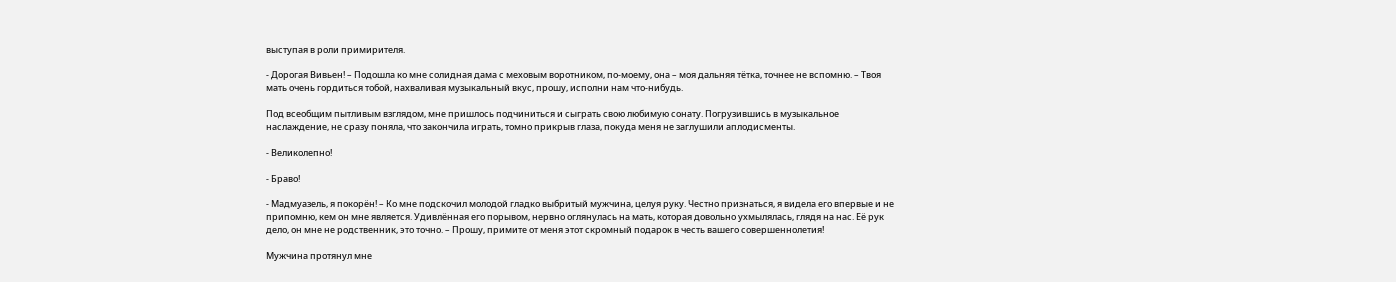выступая в роли примирителя.

- Дорогая Вивьен! – Подошла ко мне солидная дама с меховым воротником, по-моему, она – моя дальняя тётка, точнее не вспомню. – Твоя мать очень гордиться тобой, нахваливая музыкальный вкус, прошу, исполни нам что-нибудь.

Под всеобщим пытливым взглядом, мне пришлось подчиниться и сыграть свою любимую сонату. Погрузившись в музыкальное наслаждение, не сразу поняла, что закончила играть, томно прикрыв глаза, покуда меня не заглушили аплодисменты.

- Великолепно!

- Браво!

- Мадмуазель, я покорён! – Ко мне подскочил молодой гладко выбритый мужчина, целуя руку. Честно признаться, я видела его впервые и не припомню, кем он мне является. Удивлённая его порывом, нервно оглянулась на мать, которая довольно ухмылялась, глядя на нас. Её рук дело, он мне не родственник, это точно. – Прошу, примите от меня этот скромный подарок в честь вашего совершеннолетия!

Мужчина протянул мне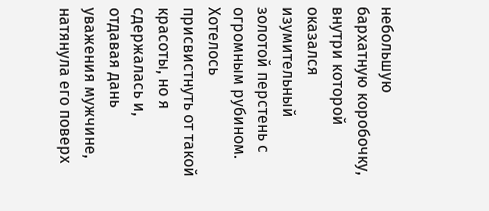небольшую бархатную коробочку, внутри которой оказался изумительный золотой перстень с огромным рубином. Хотелось присвистнуть от такой красоты, но я сдержалась и, отдавая дань уважения мужчине, натянула его поверх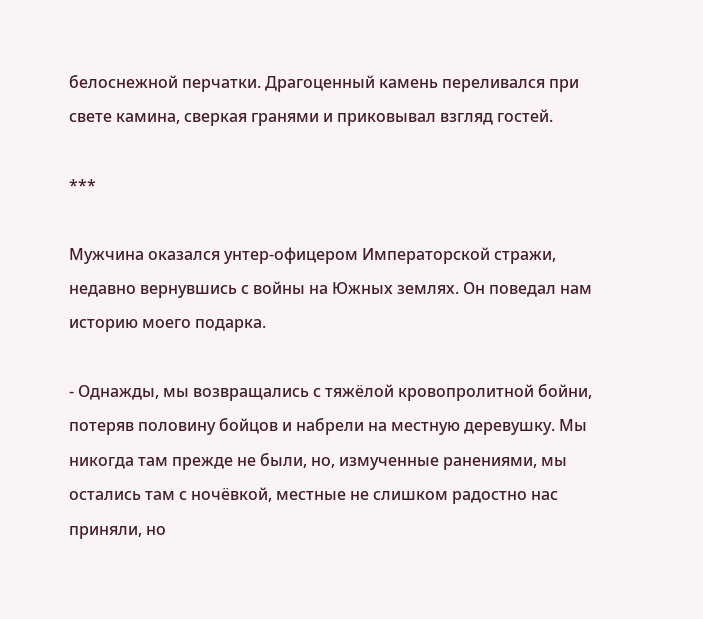белоснежной перчатки. Драгоценный камень переливался при свете камина, сверкая гранями и приковывал взгляд гостей.

***

Мужчина оказался унтер-офицером Императорской стражи, недавно вернувшись с войны на Южных землях. Он поведал нам историю моего подарка.

- Однажды, мы возвращались с тяжёлой кровопролитной бойни, потеряв половину бойцов и набрели на местную деревушку. Мы никогда там прежде не были, но, измученные ранениями, мы остались там с ночёвкой, местные не слишком радостно нас приняли, но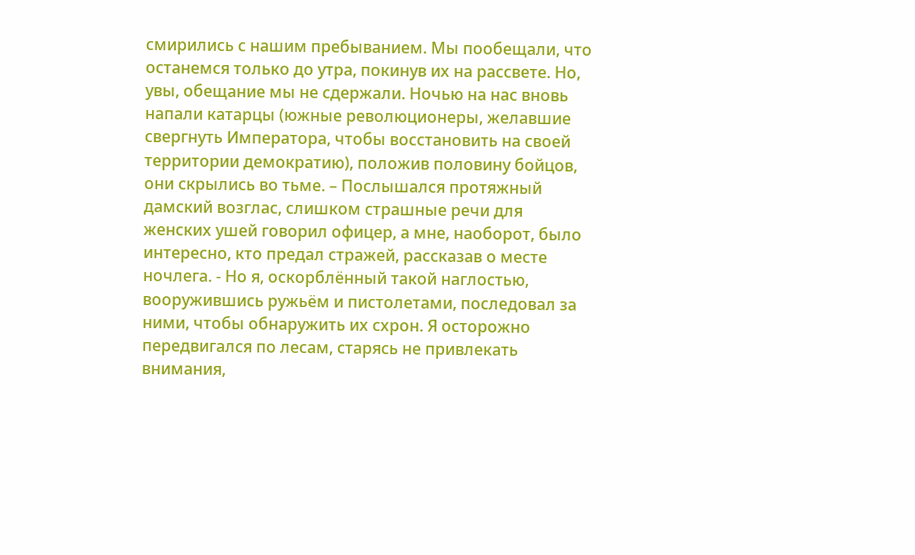смирились с нашим пребыванием. Мы пообещали, что останемся только до утра, покинув их на рассвете. Но, увы, обещание мы не сдержали. Ночью на нас вновь напали катарцы (южные революционеры, желавшие свергнуть Императора, чтобы восстановить на своей территории демократию), положив половину бойцов, они скрылись во тьме. – Послышался протяжный дамский возглас, слишком страшные речи для женских ушей говорил офицер, а мне, наоборот, было интересно, кто предал стражей, рассказав о месте ночлега. - Но я, оскорблённый такой наглостью, вооружившись ружьём и пистолетами, последовал за ними, чтобы обнаружить их схрон. Я осторожно передвигался по лесам, старясь не привлекать внимания,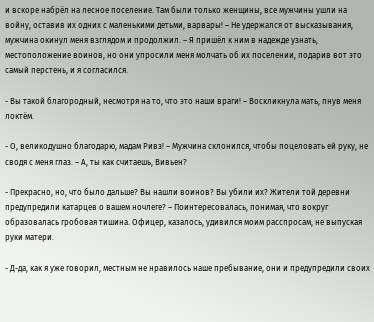и вскоре набрёл на лесное поселение. Там были только женщины, все мужчины ушли на войну, оставив их одних с маленькими детьми, варвары! – Не удержался от высказывания, мужчина окинул меня взглядом и продолжил. – Я пришёл к ним в надежде узнать, местоположение воинов, но они упросили меня молчать об их поселении, подарив вот это самый перстень, и я согласился.

- Вы такой благородный, несмотря на то, что это наши враги! – Воскликнула мать, пнув меня локтём.

- О, великодушно благодарю, мадам Ривз! – Мужчина склонился, чтобы поцеловать ей руку, не сводя с меня глаз. – А, ты как считаешь, Вивьен?

- Прекрасно, но, что было дальше? Вы нашли воинов? Вы убили их? Жители той деревни предупредили катарцев о вашем ночлеге? – Поинтересовалась, понимая, что вокруг образовалась гробовая тишина. Офицер, казалось, удивился моим расспросам, не выпуская руки матери.

- Д-да, как я уже говорил, местным не нравилось наше пребывание, они и предупредили своих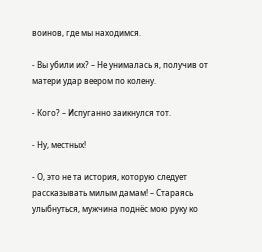воинов, где мы находимся.

- Вы убили их? – Не унималась я, получив от матери удар веером по колену.

- Кого? – Испуганно заикнулся тот.

- Ну, местных!

- О, это не та история, которую следует рассказывать милым дамам! – Стараясь улыбнуться, мужчина поднёс мою руку ко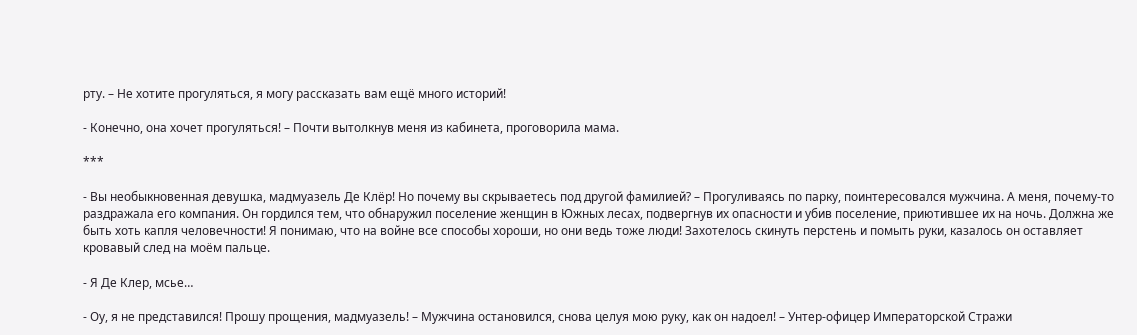рту. – Не хотите прогуляться, я могу рассказать вам ещё много историй!

- Конечно, она хочет прогуляться! – Почти вытолкнув меня из кабинета, проговорила мама.

***

- Вы необыкновенная девушка, мадмуазель Де Клёр! Но почему вы скрываетесь под другой фамилией? – Прогуливаясь по парку, поинтересовался мужчина. А меня, почему-то раздражала его компания. Он гордился тем, что обнаружил поселение женщин в Южных лесах, подвергнув их опасности и убив поселение, приютившее их на ночь. Должна же быть хоть капля человечности! Я понимаю, что на войне все способы хороши, но они ведь тоже люди! Захотелось скинуть перстень и помыть руки, казалось он оставляет кровавый след на моём пальце.

- Я Де Клер, мсье…

- Оу, я не представился! Прошу прощения, мадмуазель! – Мужчина остановился, снова целуя мою руку, как он надоел! – Унтер-офицер Императорской Стражи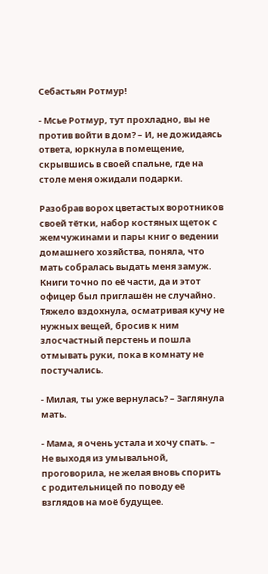Себастьян Ротмур!

- Мсье Ротмур, тут прохладно, вы не против войти в дом? – И, не дожидаясь ответа, юркнула в помещение, скрывшись в своей спальне, где на столе меня ожидали подарки.

Разобрав ворох цветастых воротников своей тётки, набор костяных щеток с жемчужинами и пары книг о ведении домашнего хозяйства, поняла, что мать собралась выдать меня замуж. Книги точно по её части, да и этот офицер был приглашён не случайно. Тяжело вздохнула, осматривая кучу не нужных вещей, бросив к ним злосчастный перстень и пошла отмывать руки, пока в комнату не постучались.

- Милая, ты уже вернулась? – Заглянула мать.

- Мама, я очень устала и хочу спать. – Не выходя из умывальной, проговорила, не желая вновь спорить с родительницей по поводу её взглядов на моё будущее.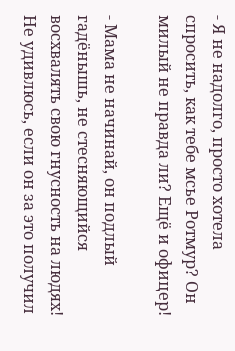- Я не надолго, просто хотела спросить, как тебе мсье Ротмур? Он милый не правда ли? Ещё и офицер!

- Мама не начинай, он подлый гадёнышь, не стесняющийся восхвалять свою гнусность на людях! Не удивлюсь, если он за это получил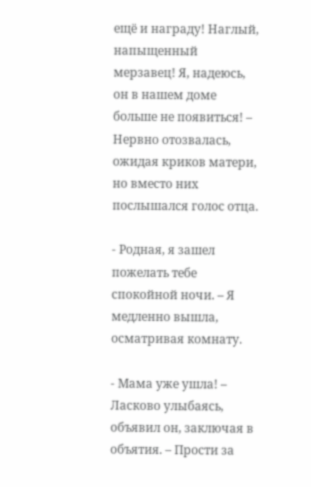ещё и награду! Наглый, напыщенный мерзавец! Я, надеюсь, он в нашем доме больше не появиться! – Нервно отозвалась, ожидая криков матери, но вместо них послышался голос отца.

- Родная, я зашел пожелать тебе спокойной ночи. – Я медленно вышла, осматривая комнату.

- Мама уже ушла! – Ласково улыбаясь, объявил он, заключая в объятия. – Прости за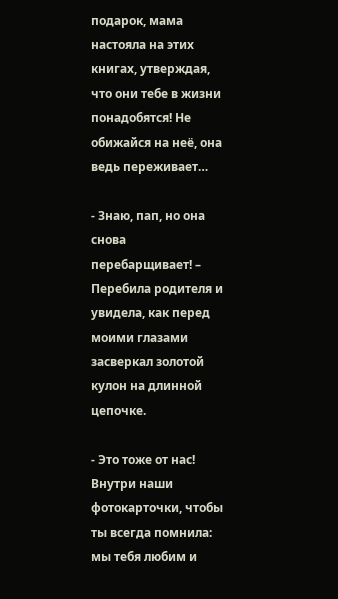подарок, мама настояла на этих книгах, утверждая, что они тебе в жизни понадобятся! Не обижайся на неё, она ведь переживает…

- Знаю, пап, но она снова перебарщивает! – Перебила родителя и увидела, как перед моими глазами засверкал золотой кулон на длинной цепочке.

- Это тоже от нас! Внутри наши фотокарточки, чтобы ты всегда помнила: мы тебя любим и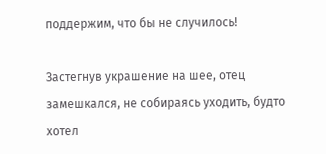поддержим, что бы не случилось!

Застегнув украшение на шее, отец замешкался, не собираясь уходить, будто хотел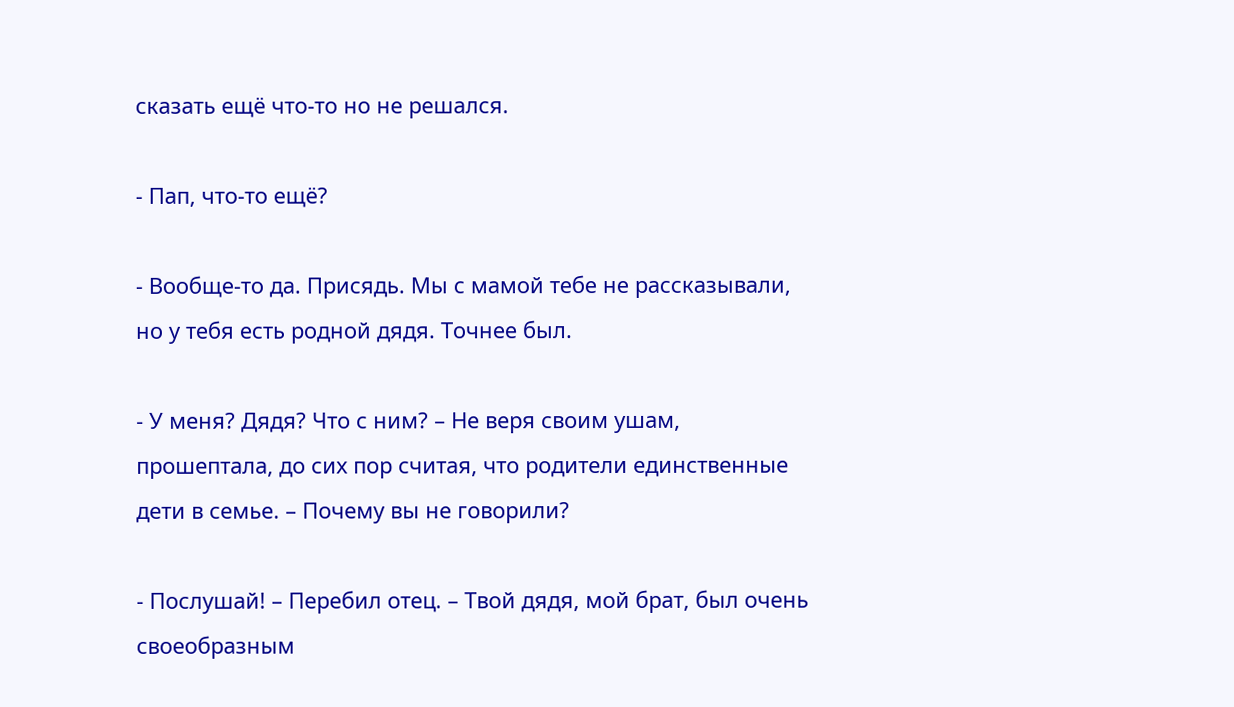сказать ещё что-то но не решался.

- Пап, что-то ещё?

- Вообще-то да. Присядь. Мы с мамой тебе не рассказывали, но у тебя есть родной дядя. Точнее был.

- У меня? Дядя? Что с ним? – Не веря своим ушам, прошептала, до сих пор считая, что родители единственные дети в семье. – Почему вы не говорили?

- Послушай! – Перебил отец. – Твой дядя, мой брат, был очень своеобразным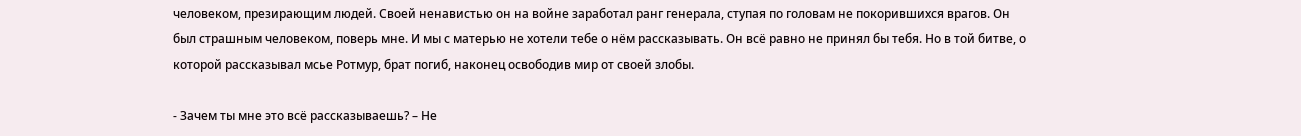человеком, презирающим людей. Своей ненавистью он на войне заработал ранг генерала, ступая по головам не покорившихся врагов. Он был страшным человеком, поверь мне. И мы с матерью не хотели тебе о нём рассказывать. Он всё равно не принял бы тебя. Но в той битве, о которой рассказывал мсье Ротмур, брат погиб, наконец освободив мир от своей злобы.

- Зачем ты мне это всё рассказываешь? – Не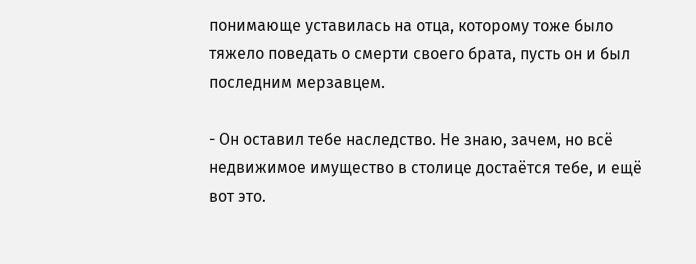понимающе уставилась на отца, которому тоже было тяжело поведать о смерти своего брата, пусть он и был последним мерзавцем.

- Он оставил тебе наследство. Не знаю, зачем, но всё недвижимое имущество в столице достаётся тебе, и ещё вот это.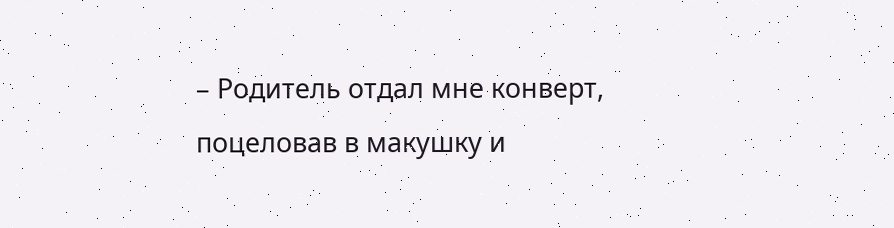– Родитель отдал мне конверт, поцеловав в макушку и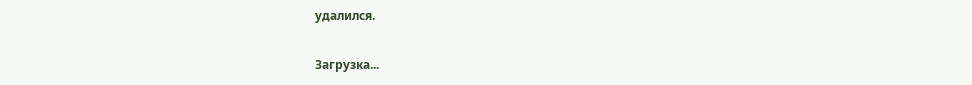удалился.

Загрузка...